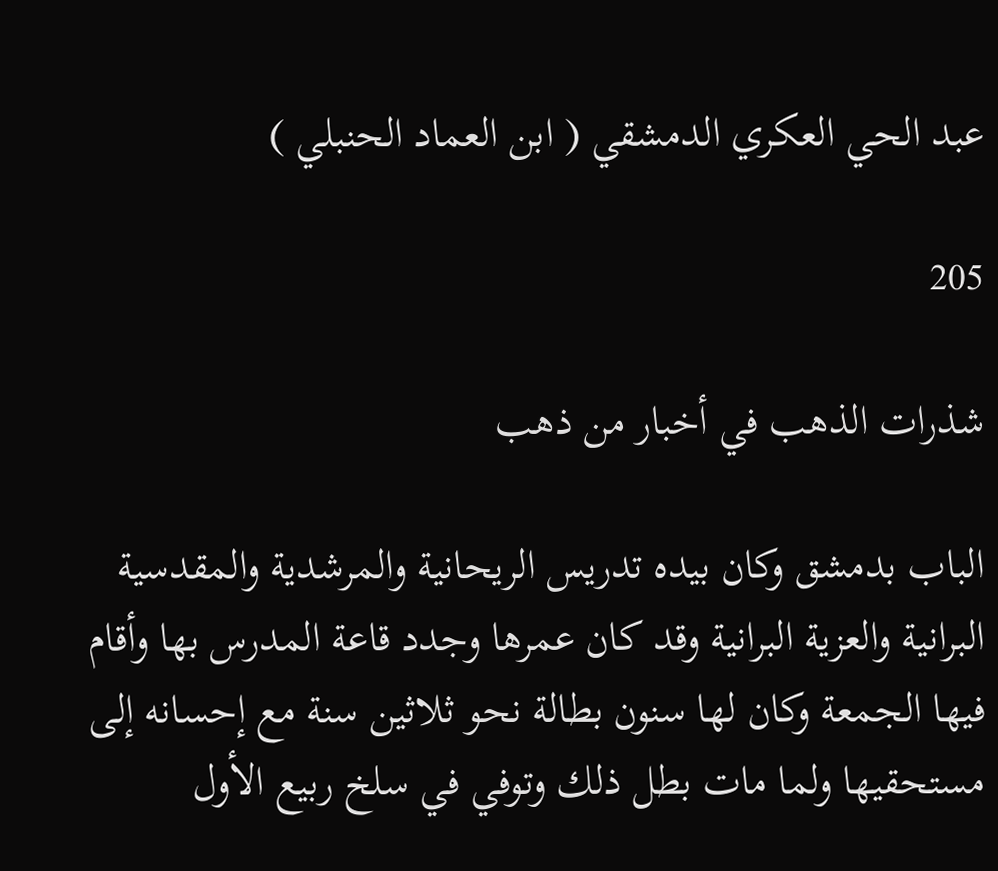عبد الحي العكري الدمشقي ( ابن العماد الحنبلي )

205

شذرات الذهب في أخبار من ذهب

الباب بدمشق وكان بيده تدريس الريحانية والمرشدية والمقدسية البرانية والعزية البرانية وقد كان عمرها وجدد قاعة المدرس بها وأقام فيها الجمعة وكان لها سنون بطالة نحو ثلاثين سنة مع إحسانه إلى مستحقيها ولما مات بطل ذلك وتوفي في سلخ ربيع الأول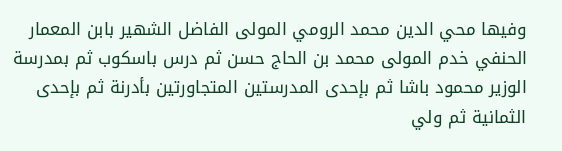وفيها محي الدين محمد الرومي المولى الفاضل الشهير بابن المعمار الحنفي خدم المولى محمد بن الحاج حسن ثم درس باسكوب ثم بمدرسة الوزير محمود باشا ثم بإحدى المدرستين المتجاورتين بأدرنة ثم بإحدى الثمانية ثم ولي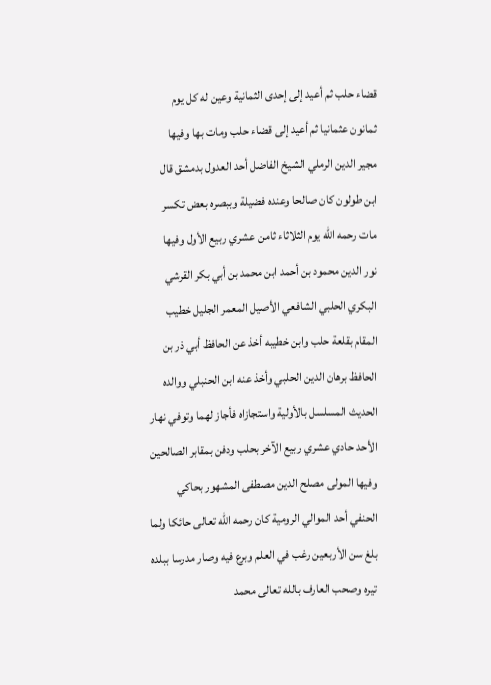قضاء حلب ثم أعيد إلى إحدى الثمانية وعين له كل يوم ثمانون عثمانيا ثم أعيد إلى قضاء حلب ومات بها وفيها مجير الدين الرملي الشيخ الفاضل أحد العدول بدمشق قال ابن طولون كان صالحا وعنده فضيلة وببصره بعض تكسر مات رحمه الله يوم الثلاثاء ثامن عشري ربيع الأول وفيها نور الدين محمود بن أحمد ابن محمد بن أبي بكر القرشي البكري الحلبي الشافعي الأصيل المعمر الجليل خطيب المقام بقلعة حلب وابن خطيبه أخذ عن الحافظ أبي ذر بن الحافظ برهان الدين الحلبي وأخذ عنه ابن الحنبلي ووالده الحديث المسلسل بالأولية واستجازاه فأجاز لهما وتوفي نهار الأحد حادي عشري ربيع الآخر بحلب ودفن بمقابر الصالحين وفيها المولى مصلح الدين مصطفى المشهور بحاكي الحنفي أحد الموالي الرومية كان رحمه الله تعالى حائكا ولما بلغ سن الأربعين رغب في العلم وبرع فيه وصار مدرسا ببلده تيره وصحب العارف بالله تعالى محمد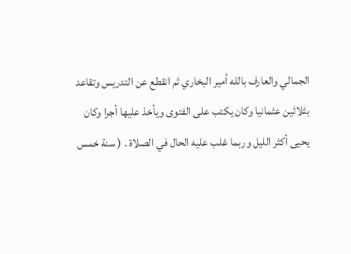الجمالي والعارف بالله أمير البخاري ثم انقطع عن التدريس وتقاعد بثلاثين عثمانيا وكان يكتب على الفتوى ويأخذ عليها أجرا وكان يحيى أكثر الليل وربما غلب عليه الحال في الصلاة . ( سنة خمس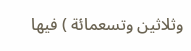وثلاثين وتسعمائة ) فيها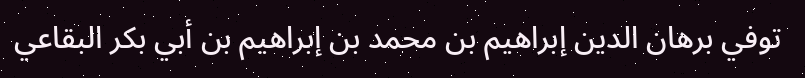توفي برهان الدين إبراهيم بن محمد بن إبراهيم بن أبي بكر البقاعي